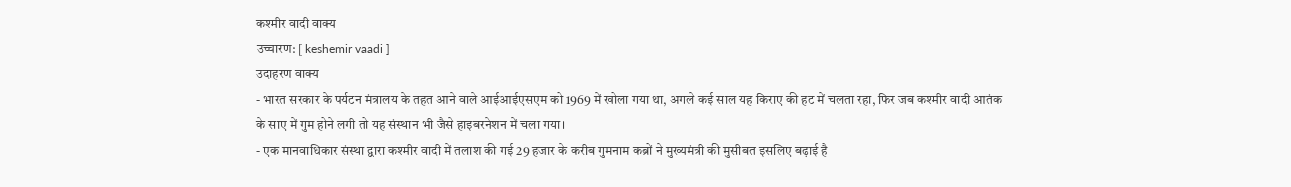कश्मीर वादी वाक्य
उच्चारण: [ keshemir vaadi ]
उदाहरण वाक्य
- भारत सरकार के पर्यटन मंत्रालय के तहत आने वाले आईआईएसएम को 1969 में खोला गया था, अगले कई साल यह किराए की हट में चलता रहा, फिर जब कश्मीर वादी आतंक के साए में गुम होने लगी तो यह संस्थान भी जैसे हाइबरनेशन में चला गया।
- एक मानवाधिकार संस्था द्वारा कश्मीर वादी में तलाश की गई 29 हजार के करीब गुमनाम कब्रों ने मुख्यमंत्री की मुसीबत इसलिए बढ़ाई है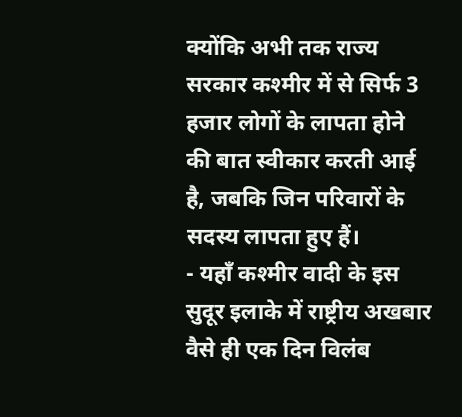क्योंकि अभी तक राज्य सरकार कश्मीर में से सिर्फ 3 हजार लोगों के लापता होने की बात स्वीकार करती आई है, जबकि जिन परिवारों के सदस्य लापता हुए हैं।
- यहाँ कश्मीर वादी के इस सुदूर इलाके में राष्ट्रीय अखबार वैसे ही एक दिन विलंब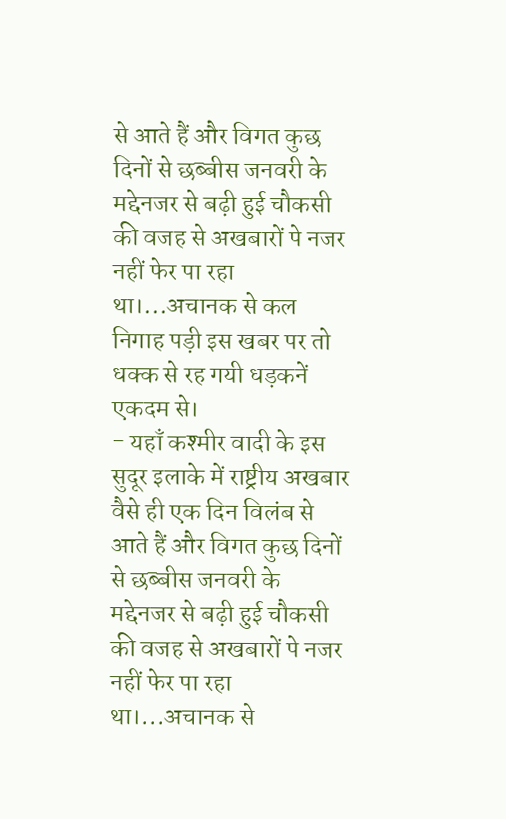से आते हैं और विगत कुछ दिनों से छब्बीस जनवरी के मद्देनजर से बढ़ी हुई चौकसी की वजह से अखबारों पे नजर नहीं फेर पा रहा था।...अचानक से कल निगाह पड़ी इस खबर पर तो धक्क से रह गयी धड़कनें एकदम से।
- यहाँ कश्मीर वादी के इस सुदूर इलाके में राष्ट्रीय अखबार वैसे ही एक दिन विलंब से आते हैं और विगत कुछ दिनों से छब्बीस जनवरी के मद्देनजर से बढ़ी हुई चौकसी की वजह से अखबारों पे नजर नहीं फेर पा रहा था।...अचानक से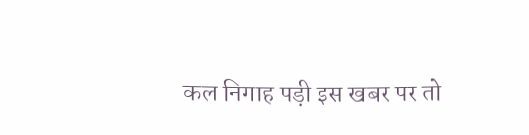कल निगाह पड़ी इस खबर पर तो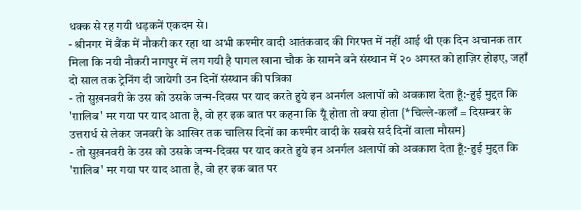धक्क से रह गयी धड़कनें एकदम से।
- श्रीनगर में बैंक में नौकरी कर रहा था अभी कश्मीर वादी आतंकवाद की गिरफ्त में नहीं आई थी एक दिन अचानक तार मिला कि नयी नौकरी नागपुर में लग गयी है पागल खाना चौक के सामने बने संस्थान में २० अगस्त को हाज़िर होइए, जहाँ दो साल तक ट्रेनिंग दी जायेगी उन दिनों संस्थान की पत्रिका
- तो सुख़नवरी के उस को उसके जन्म-दिवस पर याद करते हुये इन अनर्गल अलापों को अवकाश देता हूँ:-हुई मुद्दत कि 'ग़ालिब' मर गया पर याद आता है, वो हर इक बात पर कहना कि यूँ होता तो क्या होता {*चिल्ले-कलाँ = दिसम्बर के उत्तरार्ध से लेकर जनवरी के आखिर तक चालिस दिनों का कश्मीर वादी के सबसे सर्द दिनों वाला मौसम}
- तो सुख़नवरी के उस को उसके जन्म-दिवस पर याद करते हुये इन अनर्गल अलापों को अवकाश देता हूँ:-हुई मुद्दत कि 'ग़ालिब' मर गया पर याद आता है, वो हर इक बात पर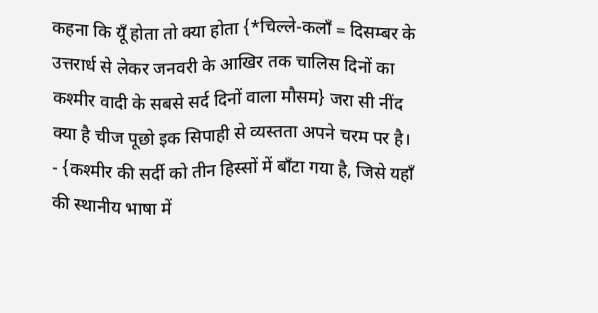कहना कि यूँ होता तो क्या होता {*चिल्ले-कलाँ = दिसम्बर के उत्तरार्ध से लेकर जनवरी के आखिर तक चालिस दिनों का कश्मीर वादी के सबसे सर्द दिनों वाला मौसम} जरा सी नींद क्या है चीज पूछो इक सिपाही से व्यस्तता अपने चरम पर है।
- {कश्मीर की सर्दी को तीन हिस्सों में बाँटा गया है, जिसे यहाँ की स्थानीय भाषा में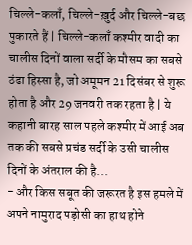चिल्ले-कलाँ, चिल्ले-ख़ुर्द और चिल्ले-बछ पुकारते हैं | चिल्ले-कलाँ कश्मीर वादी का चालीस दिनों वाला सर्दी के मौसम का सबसे ठंढा हिस्सा है, जो अमूमन 21 दिसंबर से शुरू होता है और 29 जनवरी तक रहता है | ये कहानी बारह साल पहले कश्मीर में आई अब तक की सबसे प्रचंड सर्दी के उसी चालीस दिनों के अंतराल की है...
- और किस सबूत की जरूरत है इस हमले में अपने नामुराद पड़ोसी का हाथ होने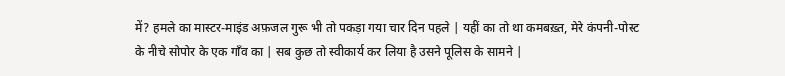में? हमले का मास्टर-माइंड अफ़जल गुरू भी तो पकड़ा गया चार दिन पहले | यहीं का तो था कमबख़्त, मेरे कंपनी-पोस्ट के नीचे सोपोर के एक गाँव का | सब कुछ तो स्वीकार्य कर लिया है उसने पूलिस के सामने |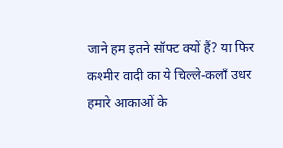जाने हम इतने सॉफ्ट क्यों हैं? या फिर कश्मीर वादी का ये चिल्ले-कलाँ उधर हमारे आकाओं के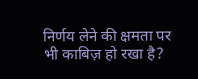निर्णय लेने की क्षमता पर भी काबिज़ हो रखा है?